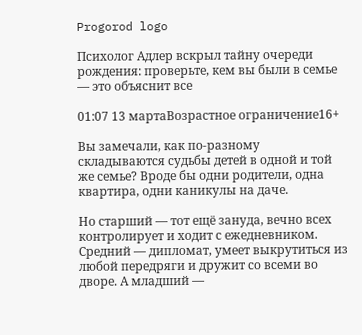Progorod logo

Психолог Адлер вскрыл тайну очереди рождения: проверьте, кем вы были в семье — это объяснит все

01:07 13 мартаВозрастное ограничение16+

Вы замечали, как по-разному складываются судьбы детей в одной и той же семье? Вроде бы одни родители, одна квартира, одни каникулы на даче.

Но старший — тот ещё зануда, вечно всех контролирует и ходит с ежедневником. Средний — дипломат, умеет выкрутиться из любой передряги и дружит со всеми во дворе. А младший —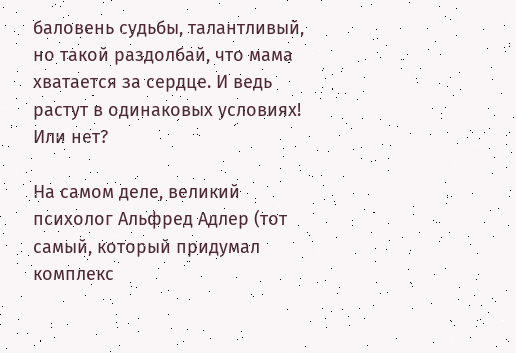баловень судьбы, талантливый, но такой раздолбай, что мама хватается за сердце. И ведь растут в одинаковых условиях! Или нет?

На самом деле, великий психолог Альфред Адлер (тот самый, который придумал комплекс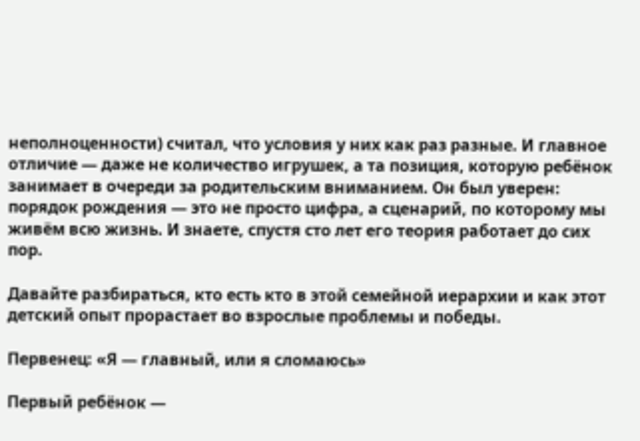неполноценности) считал, что условия у них как раз разные. И главное отличие — даже не количество игрушек, а та позиция, которую ребёнок занимает в очереди за родительским вниманием. Он был уверен: порядок рождения — это не просто цифра, а сценарий, по которому мы живём всю жизнь. И знаете, спустя сто лет его теория работает до сих пор.

Давайте разбираться, кто есть кто в этой семейной иерархии и как этот детский опыт прорастает во взрослые проблемы и победы.

Первенец: «Я — главный, или я сломаюсь»

Первый ребёнок —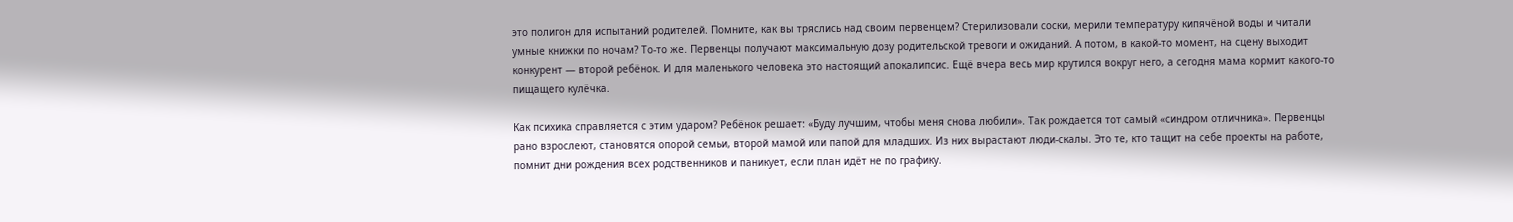это полигон для испытаний родителей. Помните, как вы тряслись над своим первенцем? Стерилизовали соски, мерили температуру кипячёной воды и читали умные книжки по ночам? То-то же. Первенцы получают максимальную дозу родительской тревоги и ожиданий. А потом, в какой-то момент, на сцену выходит конкурент — второй ребёнок. И для маленького человека это настоящий апокалипсис. Ещё вчера весь мир крутился вокруг него, а сегодня мама кормит какого-то пищащего кулёчка.

Как психика справляется с этим ударом? Ребёнок решает: «Буду лучшим, чтобы меня снова любили». Так рождается тот самый «синдром отличника». Первенцы рано взрослеют, становятся опорой семьи, второй мамой или папой для младших. Из них вырастают люди-скалы. Это те, кто тащит на себе проекты на работе, помнит дни рождения всех родственников и паникует, если план идёт не по графику.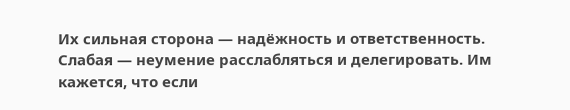Их сильная сторона — надёжность и ответственность. Слабая — неумение расслабляться и делегировать. Им кажется, что если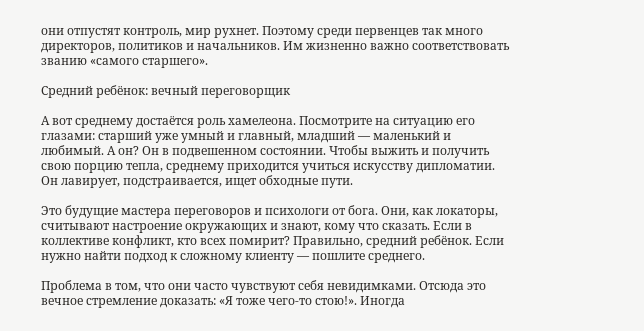они отпустят контроль, мир рухнет. Поэтому среди первенцев так много директоров, политиков и начальников. Им жизненно важно соответствовать званию «самого старшего».

Средний ребёнок: вечный переговорщик

А вот среднему достаётся роль хамелеона. Посмотрите на ситуацию его глазами: старший уже умный и главный, младший — маленький и любимый. А он? Он в подвешенном состоянии. Чтобы выжить и получить свою порцию тепла, среднему приходится учиться искусству дипломатии. Он лавирует, подстраивается, ищет обходные пути.

Это будущие мастера переговоров и психологи от бога. Они, как локаторы, считывают настроение окружающих и знают, кому что сказать. Если в коллективе конфликт, кто всех помирит? Правильно, средний ребёнок. Если нужно найти подход к сложному клиенту — пошлите среднего.

Проблема в том, что они часто чувствуют себя невидимками. Отсюда это вечное стремление доказать: «Я тоже чего-то стою!». Иногда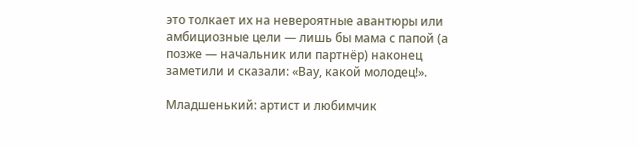это толкает их на невероятные авантюры или амбициозные цели — лишь бы мама с папой (а позже — начальник или партнёр) наконец заметили и сказали: «Вау, какой молодец!».

Младшенький: артист и любимчик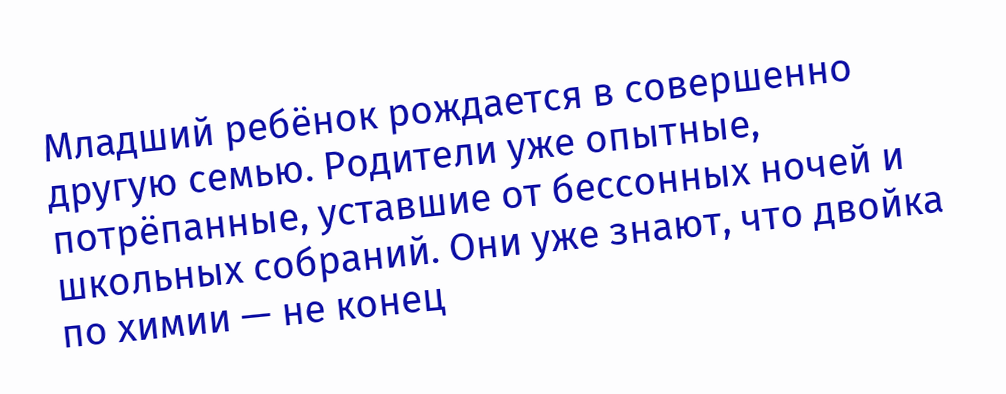Младший ребёнок рождается в совершенно другую семью. Родители уже опытные, потрёпанные, уставшие от бессонных ночей и школьных собраний. Они уже знают, что двойка по химии — не конец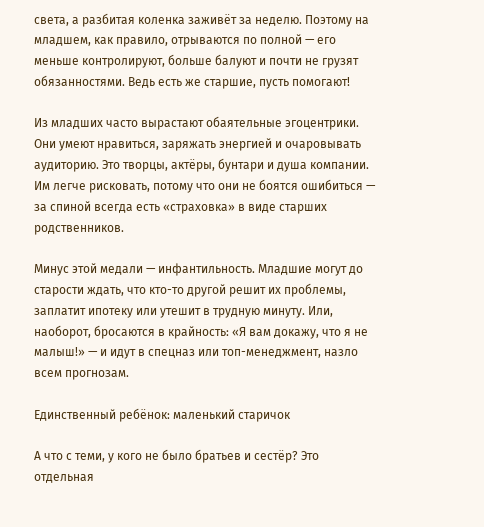света, а разбитая коленка заживёт за неделю. Поэтому на младшем, как правило, отрываются по полной — его меньше контролируют, больше балуют и почти не грузят обязанностями. Ведь есть же старшие, пусть помогают!

Из младших часто вырастают обаятельные эгоцентрики. Они умеют нравиться, заряжать энергией и очаровывать аудиторию. Это творцы, актёры, бунтари и душа компании. Им легче рисковать, потому что они не боятся ошибиться — за спиной всегда есть «страховка» в виде старших родственников.

Минус этой медали — инфантильность. Младшие могут до старости ждать, что кто-то другой решит их проблемы, заплатит ипотеку или утешит в трудную минуту. Или, наоборот, бросаются в крайность: «Я вам докажу, что я не малыш!» — и идут в спецназ или топ-менеджмент, назло всем прогнозам.

Единственный ребёнок: маленький старичок

А что с теми, у кого не было братьев и сестёр? Это отдельная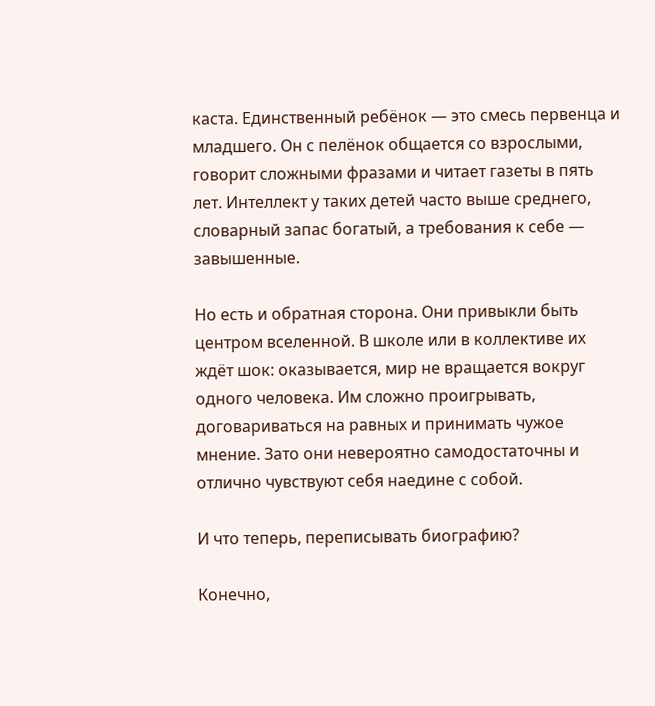каста. Единственный ребёнок — это смесь первенца и младшего. Он с пелёнок общается со взрослыми, говорит сложными фразами и читает газеты в пять лет. Интеллект у таких детей часто выше среднего, словарный запас богатый, а требования к себе — завышенные.

Но есть и обратная сторона. Они привыкли быть центром вселенной. В школе или в коллективе их ждёт шок: оказывается, мир не вращается вокруг одного человека. Им сложно проигрывать, договариваться на равных и принимать чужое мнение. Зато они невероятно самодостаточны и отлично чувствуют себя наедине с собой.

И что теперь, переписывать биографию?

Конечно,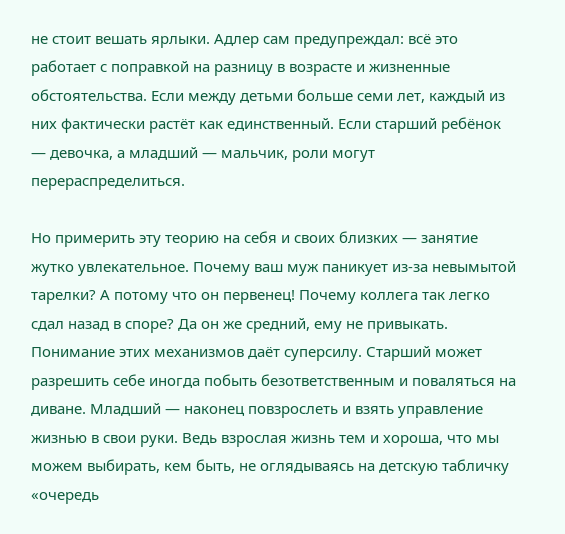не стоит вешать ярлыки. Адлер сам предупреждал: всё это работает с поправкой на разницу в возрасте и жизненные обстоятельства. Если между детьми больше семи лет, каждый из них фактически растёт как единственный. Если старший ребёнок — девочка, а младший — мальчик, роли могут перераспределиться.

Но примерить эту теорию на себя и своих близких — занятие жутко увлекательное. Почему ваш муж паникует из-за невымытой тарелки? А потому что он первенец! Почему коллега так легко сдал назад в споре? Да он же средний, ему не привыкать. Понимание этих механизмов даёт суперсилу. Старший может разрешить себе иногда побыть безответственным и поваляться на диване. Младший — наконец повзрослеть и взять управление жизнью в свои руки. Ведь взрослая жизнь тем и хороша, что мы можем выбирать, кем быть, не оглядываясь на детскую табличку «очередь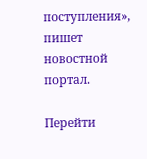поступления», пишет новостной портал.

Перейти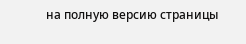на полную версию страницы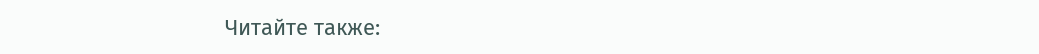Читайте также: